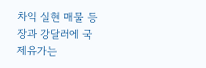차익 실현 매물 등장과 강달러에 국제유가는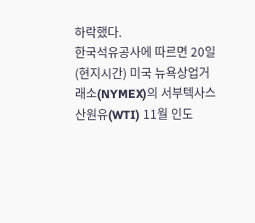하락했다.
한국석유공사에 따르면 20일(현지시간) 미국 뉴욕상업거래소(NYMEX)의 서부텍사스산원유(WTI) 11월 인도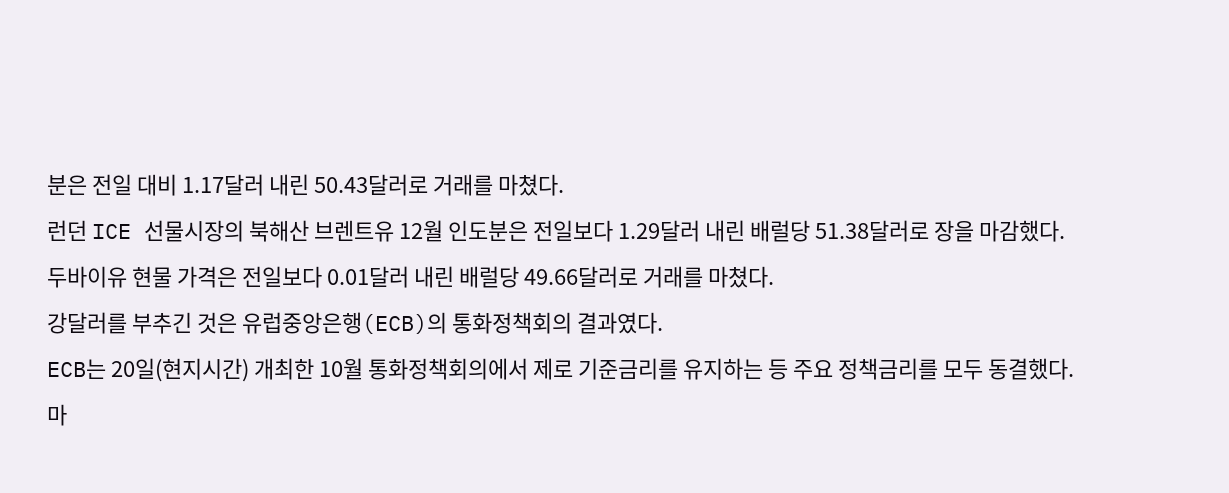분은 전일 대비 1.17달러 내린 50.43달러로 거래를 마쳤다.
런던 ICE 선물시장의 북해산 브렌트유 12월 인도분은 전일보다 1.29달러 내린 배럴당 51.38달러로 장을 마감했다.
두바이유 현물 가격은 전일보다 0.01달러 내린 배럴당 49.66달러로 거래를 마쳤다.
강달러를 부추긴 것은 유럽중앙은행(ECB)의 통화정책회의 결과였다.
ECB는 20일(현지시간) 개최한 10월 통화정책회의에서 제로 기준금리를 유지하는 등 주요 정책금리를 모두 동결했다. 마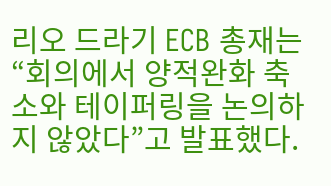리오 드라기 ECB 총재는 “회의에서 양적완화 축소와 테이퍼링을 논의하지 않았다”고 발표했다.